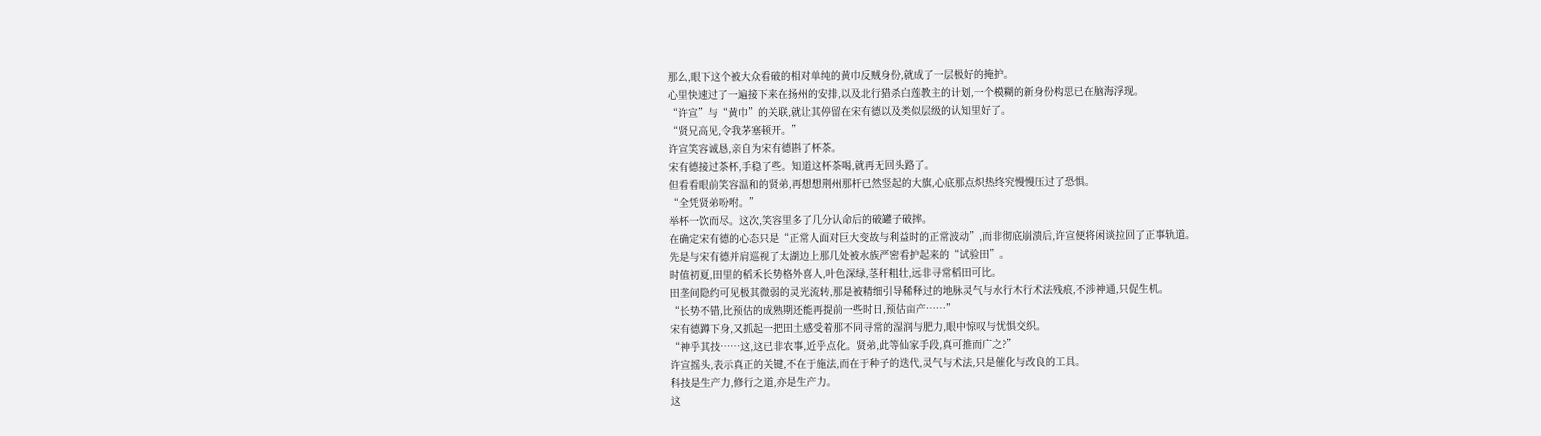那么,眼下这个被大众看破的相对单纯的黄巾反贼身份,就成了一层极好的掩护。
心里快速过了一遍接下来在扬州的安排,以及北行猎杀白莲教主的计划,一个模糊的新身份构思已在脑海浮现。
“许宣”与“黄巾”的关联,就让其停留在宋有德以及类似层级的认知里好了。
“贤兄高见,令我茅塞顿开。”
许宣笑容诚恳,亲自为宋有德斟了杯茶。
宋有德接过茶杯,手稳了些。知道这杯茶喝,就再无回头路了。
但看看眼前笑容温和的贤弟,再想想荆州那杆已然竖起的大旗,心底那点炽热终究慢慢压过了恐惧。
“全凭贤弟吩咐。”
举杯一饮而尽。这次,笑容里多了几分认命后的破罐子破摔。
在确定宋有德的心态只是“正常人面对巨大变故与利益时的正常波动”,而非彻底崩溃后,许宣便将闲谈拉回了正事轨道。
先是与宋有德并肩巡视了太湖边上那几处被水族严密看护起来的“试验田”。
时值初夏,田里的稻禾长势格外喜人,叶色深绿,茎秆粗壮,远非寻常稻田可比。
田垄间隐约可见极其微弱的灵光流转,那是被精细引导稀释过的地脉灵气与水行木行术法残痕,不涉神通,只促生机。
“长势不错,比预估的成熟期还能再提前一些时日,预估亩产……”
宋有德蹲下身,又抓起一把田土感受着那不同寻常的湿润与肥力,眼中惊叹与忧惧交织。
“神乎其技……这,这已非农事,近乎点化。贤弟,此等仙家手段,真可推而广之?”
许宣摇头,表示真正的关键,不在于施法,而在于种子的迭代,灵气与术法,只是催化与改良的工具。
科技是生产力,修行之道,亦是生产力。
这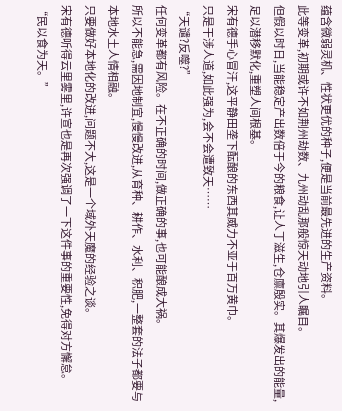蕴含微弱灵机、性状更优的种子,便是当前最先进的生产资料。
此等变革,初期或许不如荆州劫数、九州动乱那般惊天动地引人瞩目。
但假以时日,当能稳定产出数倍于今的粮食,让人丁滋生,仓廪殷实。其爆发出的能量,足以潜移默化,重塑人间根基。
宋有德手心冒汗,这平静田垄下酝酿的东西其威力不亚于百万黄巾。
只是干涉人道,如此强为,会不会遭致天……
“天谴?反噬?”
任何变革都有风险。在不正确的时间,做正确的事,也可能酿成大祸。
所以不能急,需因地制宜,慢慢改进,从育种、耕作、水利、积肥,一整套的法子都要与本地水土人情相融。
只要做好本地化的改进,问题不大,这是一个域外天魔的经验之谈。
宋有德听得云里雾里,许宣也是再次强调了一下这件事的重要性,免得对方懈怠。
“民以食为天。”